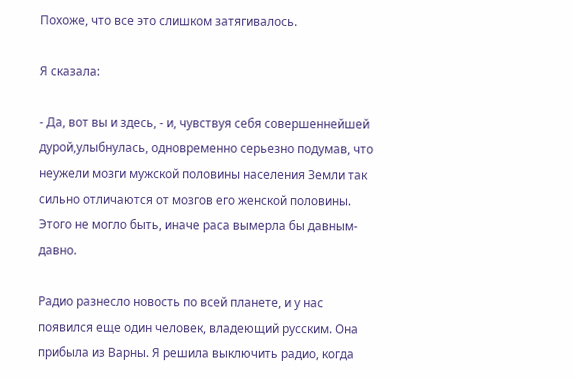Похоже, что все это слишком затягивалось.

Я сказала:

- Да, вот вы и здесь, - и, чувствуя себя совершеннейшей дурой,улыбнулась, одновременно серьезно подумав, что неужели мозги мужской половины населения Земли так сильно отличаются от мозгов его женской половины. Этого не могло быть, иначе раса вымерла бы давным-давно.

Радио разнесло новость по всей планете, и у нас появился еще один человек, владеющий русским. Она прибыла из Варны. Я решила выключить радио, когда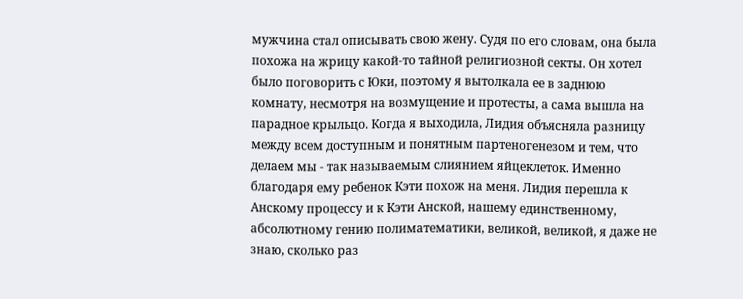мужчина стал описывать свою жену. Судя по его словам, она была похожа на жрицу какой-то тайной религиозной секты. Он хотел было поговорить с Юки, поэтому я вытолкала ее в заднюю комнату, несмотря на возмущение и протесты, а сама вышла на парадное крыльцо. Когда я выходила, Лидия объясняла разницу между всем доступным и понятным партеногенезом и тем, что делаем мы - так называемым слиянием яйцеклеток. Именно благодаря ему ребенок Кэти похож на меня. Лидия перешла к Анскому процессу и к Кэти Анской, нашему единственному, абсолютному гению полиматематики, великой, великой, я даже не знаю, сколько раз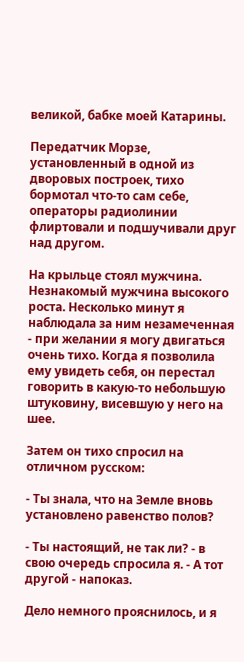великой, бабке моей Катарины.

Передатчик Морзе, установленный в одной из дворовых построек, тихо бормотал что-то сам себе, операторы радиолинии флиртовали и подшучивали друг над другом.

На крыльце стоял мужчина. Незнакомый мужчина высокого роста. Несколько минут я наблюдала за ним незамеченная - при желании я могу двигаться очень тихо. Когда я позволила ему увидеть себя, он перестал говорить в какую-то небольшую штуковину, висевшую у него на шее.

Затем он тихо спросил на отличном русском:

- Ты знала, что на Земле вновь установлено равенство полов?

- Ты настоящий, не так ли? - в свою очередь спросила я. - А тот другой - напоказ.

Дело немного прояснилось, и я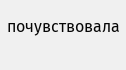почувствовала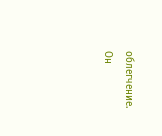облегчение. Он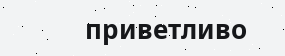приветливо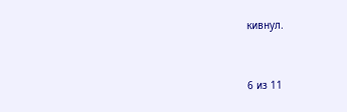кивнул.



6 из 11